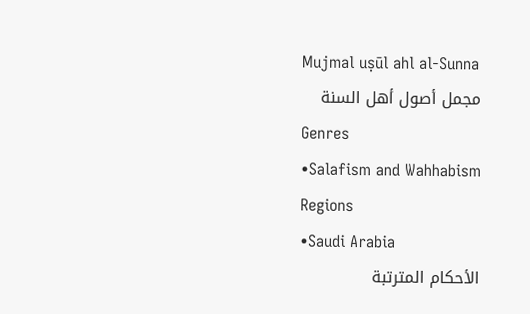Mujmal uṣūl ahl al-Sunna
مجمل أصول أهل السنة
Genres
•Salafism and Wahhabism
Regions
•Saudi Arabia
الأحكام المترتبة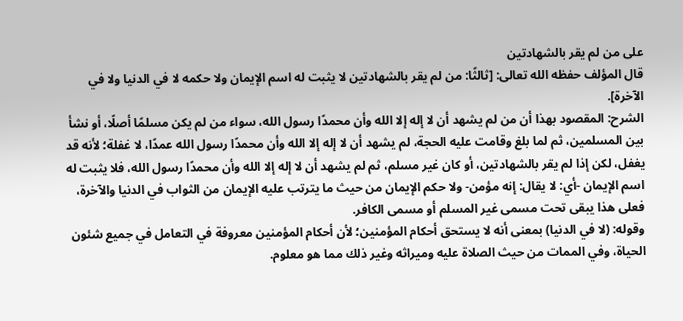على من لم يقر بالشهادتين
قال المؤلف حفظه الله تعالى: [ثالثًا: من لم يقر بالشهادتين لا يثبت له اسم الإيمان ولا حكمه لا في الدنيا ولا في الآخرة].
الشرح: المقصود بهذا أن من لم يشهد أن لا إله إلا الله وأن محمدًا رسول الله، سواء من لم يكن مسلمًا أصلًا، أو نشأ بين المسلمين، ثم لما بلغ وقامت عليه الحجة، لم يشهد أن لا إله إلا الله وأن محمدًا رسول الله عمدًا، لا غفلة؛ لأنه قد يغفل، لكن إذا لم يقر بالشهادتين، أو كان غير مسلم، ثم لم يشهد أن لا إله إلا الله وأن محمدًا رسول الله، فلا يثبت له اسم الإيمان -أي: لا يقال: إنه مؤمن- ولا حكم الإيمان من حيث ما يترتب عليه الإيمان من الثواب في الدنيا والآخرة، فعلى هذا يبقى تحت مسمى غير المسلم أو مسمى الكافر.
وقوله: (لا في الدنيا) بمعنى أنه لا يستحق أحكام المؤمنين؛ لأن أحكام المؤمنين معروفة في التعامل في جميع شئون الحياة، وفي الممات من حيث الصلاة عليه وميراثه وغير ذلك مما هو معلوم.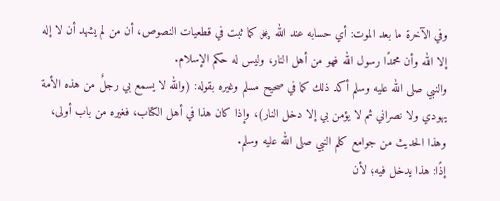وفي الآخرة ما بعد الموت: أي حسابه عند الله ﷿ كما ثبت في قطعيات النصوص، أن من لم يشهد أن لا إله إلا الله وأن محمدًا رسول الله فهو من أهل النار، وليس له حكم الإسلام.
والنبي صلى الله عليه وسلم أكد ذلك كما في صحيح مسلم وغيره بقوله: (والله لا يسمع بي رجلٌ من هذه الأمة يهودي ولا نصراني ثم لا يؤمن بي إلا دخل النار)، وإذا كان هذا في أهل الكتاب، فغيره من باب أولى، وهذا الحديث من جوامع كلم النبي صلى الله عليه وسلم.
إذًا: هذا يدخل فيه؛ لأن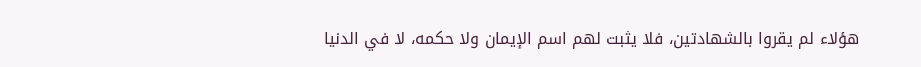هؤلاء لم يقروا بالشهادتين، فلا يثبت لهم اسم الإيمان ولا حكمه، لا في الدنيا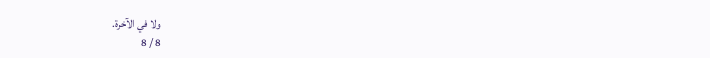ولا في الآخرة.
8 / 8